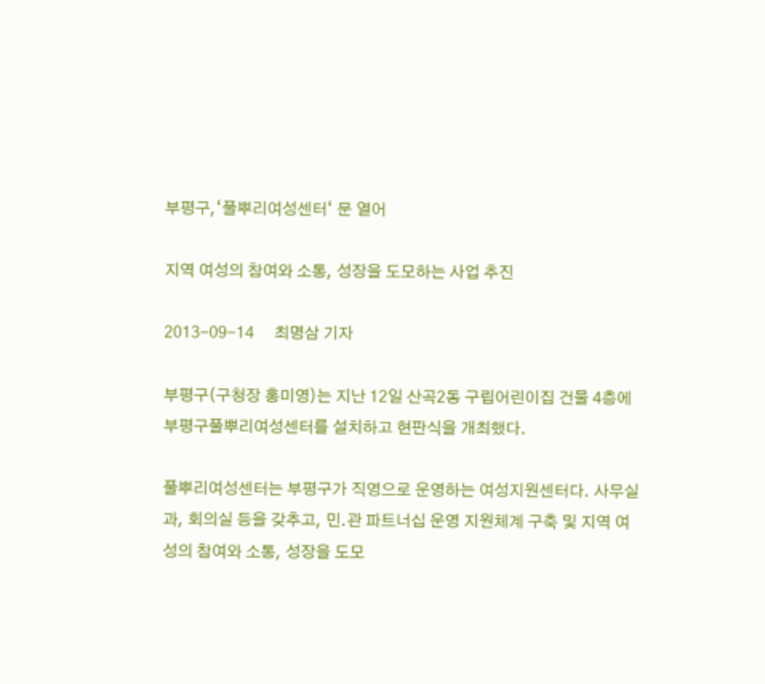부평구,‘풀뿌리여성센터‘ 문 열어

지역 여성의 참여와 소통, 성장을 도모하는 사업 추진

2013-09-14     최명삼 기자

부평구(구청장 홍미영)는 지난 12일 산곡2동 구립어린이집 건물 4층에 부평구풀뿌리여성센터를 설치하고 현판식을 개최했다.

풀뿌리여성센터는 부평구가 직영으로 운영하는 여성지원센터다. 사무실과, 회의실 등을 갖추고, 민.관 파트너십 운영 지원체계 구축 및 지역 여성의 참여와 소통, 성장을 도모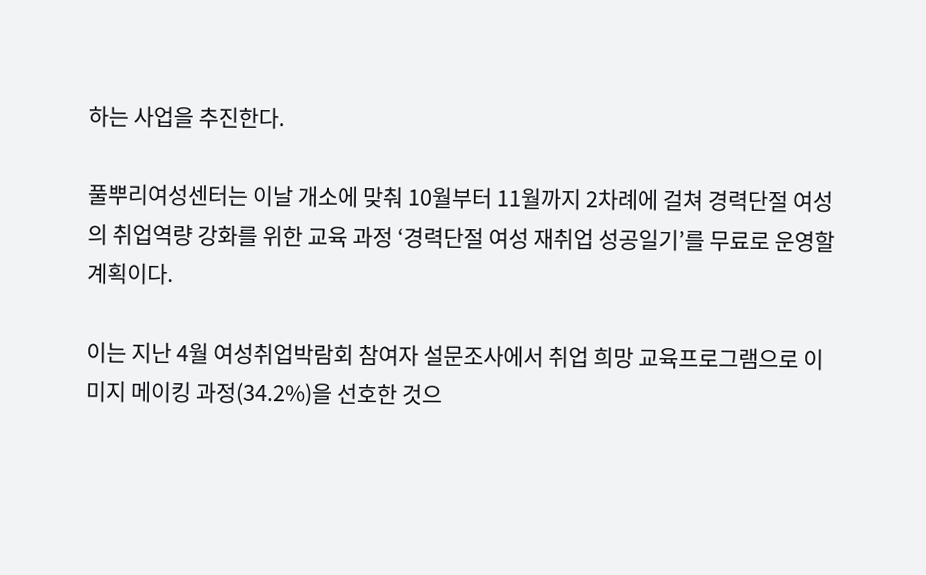하는 사업을 추진한다.

풀뿌리여성센터는 이날 개소에 맞춰 10월부터 11월까지 2차례에 걸쳐 경력단절 여성의 취업역량 강화를 위한 교육 과정 ‘경력단절 여성 재취업 성공일기’를 무료로 운영할 계획이다.

이는 지난 4월 여성취업박람회 참여자 설문조사에서 취업 희망 교육프로그램으로 이미지 메이킹 과정(34.2%)을 선호한 것으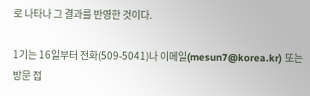로 나타나 그 결과를 반영한 것이다.

1기는 16일부터 전화(509-5041)나 이메일(mesun7@korea.kr) 또는 방문 접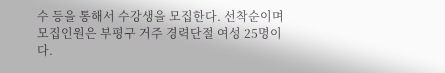수 등을 통해서 수강생을 모집한다. 선착순이며 모집인원은 부평구 거주 경력단절 여성 25명이다.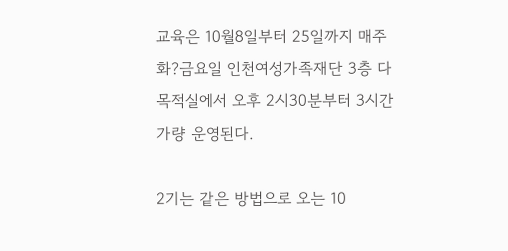교육은 10월8일부터 25일까지 매주 화?금요일 인천여성가족재단 3층 다목적실에서 오후 2시30분부터 3시간가량 운영된다.

2기는 같은 방법으로 오는 10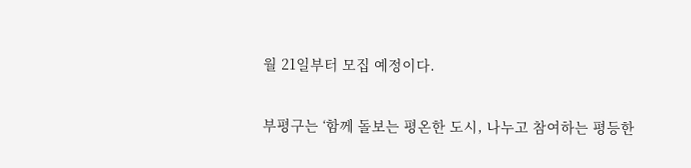월 21일부터 모집 예정이다.

부평구는 ‘함께 돌보는 평온한 도시, 나누고 참여하는 평등한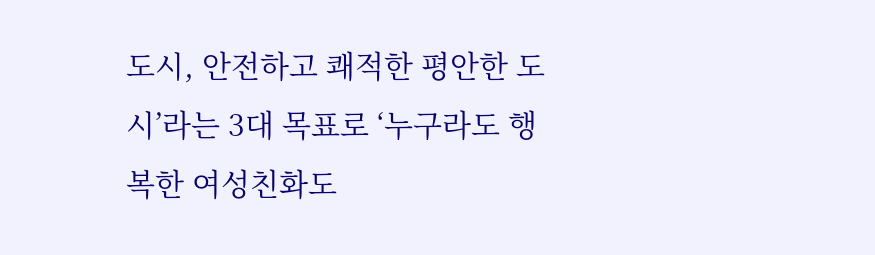도시, 안전하고 쾌적한 평안한 도시’라는 3대 목표로 ‘누구라도 행복한 여성친화도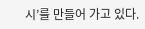시’를 만들어 가고 있다.